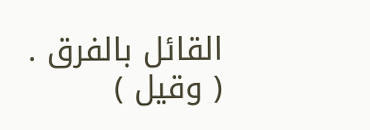القائل بالفرق .
( وقيل )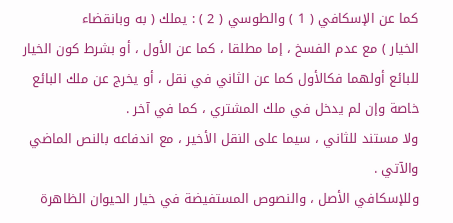كما عن الإسكافي ( 1 ) والطوسي ( 2 ) : يملك ( به وبانقضاء
الخيار ) مع عدم الفسخ ، إما مطلقا ، كما عن الأول ، أو بشرط كون الخيار
للبائع أولهما فكالأول كما عن الثاني في نقل ، أو يخرج عن ملك البائع
خاصة وإن لم يدخل في ملك المشتري ، كما في آخر .
ولا مستند للثاني ، سيما على النقل الأخير ، مع اندفاعه بالنص الماضي
والآتي .
وللإسكافي الأصل ، والنصوص المستفيضة في خيار الحيوان الظاهرة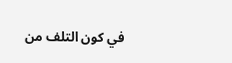في كون التلف من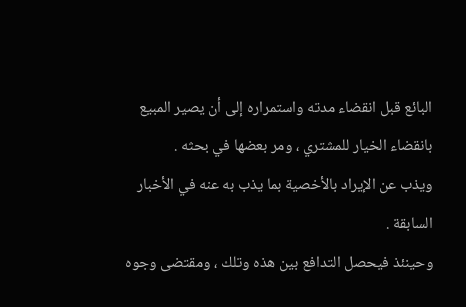البائع قبل انقضاء مدته واستمراره إلى أن يصير المبيع
بانقضاء الخيار للمشتري ، ومر بعضها في بحثه .
ويذب عن الإيراد بالأخصية بما يذب به عنه في الأخبار السابقة .
وحينئذ فيحصل التدافع بين هذه وتلك ، ومقتضى وجوه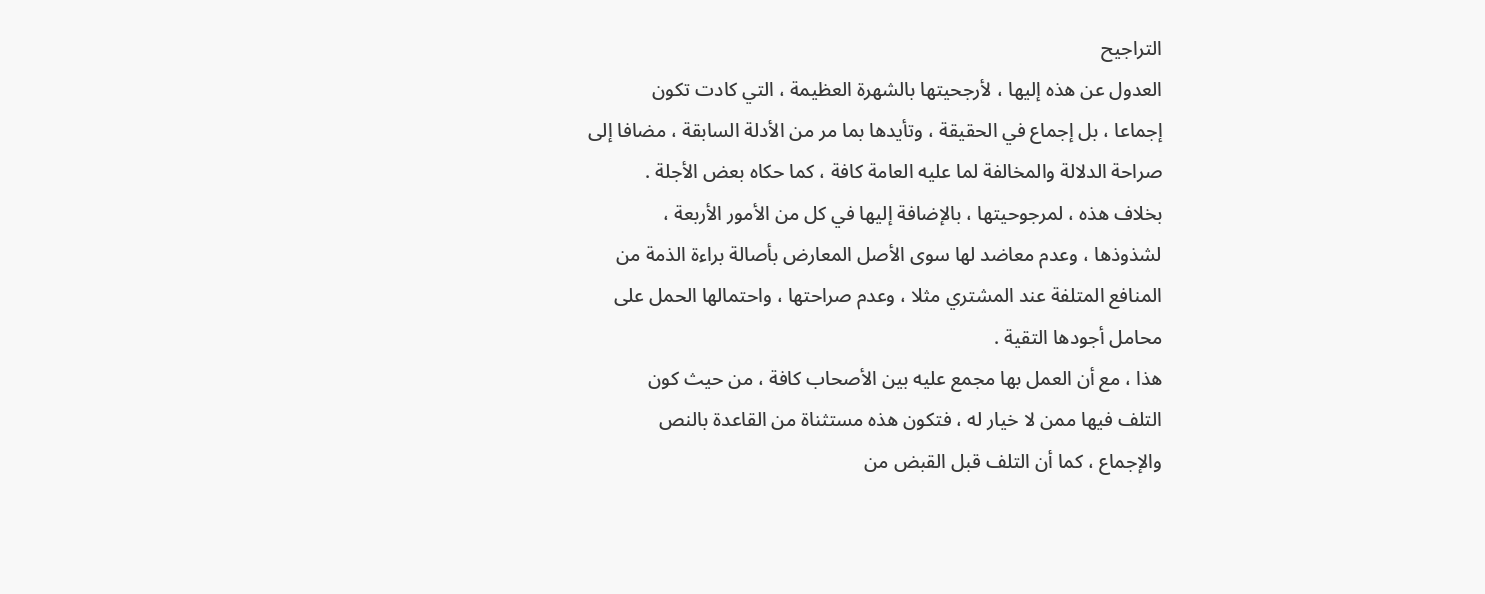التراجيح
العدول عن هذه إليها ، لأرجحيتها بالشهرة العظيمة ، التي كادت تكون
إجماعا ، بل إجماع في الحقيقة ، وتأيدها بما مر من الأدلة السابقة ، مضافا إلى
صراحة الدلالة والمخالفة لما عليه العامة كافة ، كما حكاه بعض الأجلة .
بخلاف هذه ، لمرجوحيتها ، بالإضافة إليها في كل من الأمور الأربعة ،
لشذوذها ، وعدم معاضد لها سوى الأصل المعارض بأصالة براءة الذمة من
المنافع المتلفة عند المشتري مثلا ، وعدم صراحتها ، واحتمالها الحمل على
محامل أجودها التقية .
هذا ، مع أن العمل بها مجمع عليه بين الأصحاب كافة ، من حيث كون
التلف فيها ممن لا خيار له ، فتكون هذه مستثناة من القاعدة بالنص
والإجماع ، كما أن التلف قبل القبض من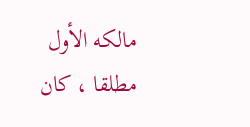مالكه الأول مطلقا ، كان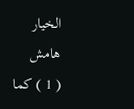الخيار
هامش
( 1 ) كما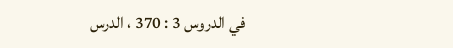في الدروس 3 : 370 ، الدرس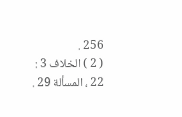256 .
( 2 ) الخلاف 3 : 22 ، المسألة 29 .